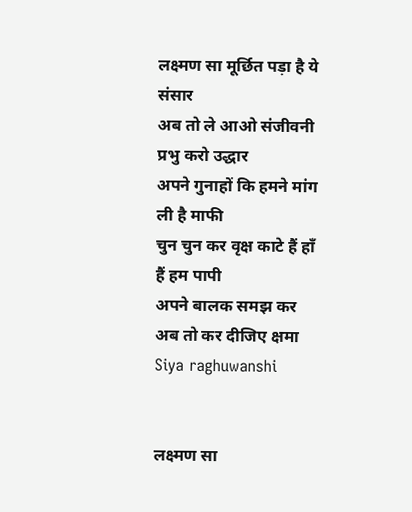लक्ष्मण सा मूर्छित पड़ा है ये संसार
अब तो ले आओ संजीवनी प्रभु करो उद्धार
अपने गुनाहों कि हमने मांग ली है माफी
चुन चुन कर वृक्ष काटे हैं हाँ हैं हम पापी
अपने बालक समझ कर अब तो कर दीजिए क्षमा
Siya raghuwanshi


लक्ष्मण सा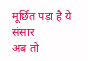मूर्छित पड़ा है ये संसार
अब तो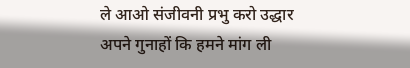ले आओ संजीवनी प्रभु करो उद्धार
अपने गुनाहों कि हमने मांग ली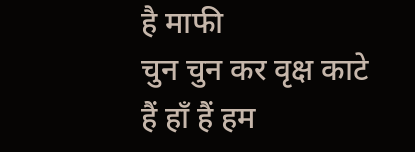है माफी
चुन चुन कर वृक्ष काटे हैं हाँ हैं हम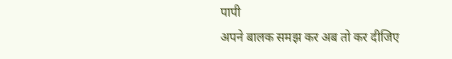पापी
अपने बालक समझ कर अब तो कर दीजिए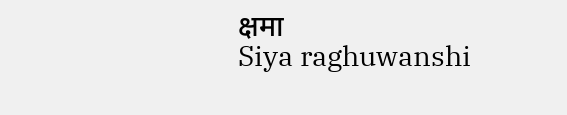क्षमा
Siya raghuwanshi